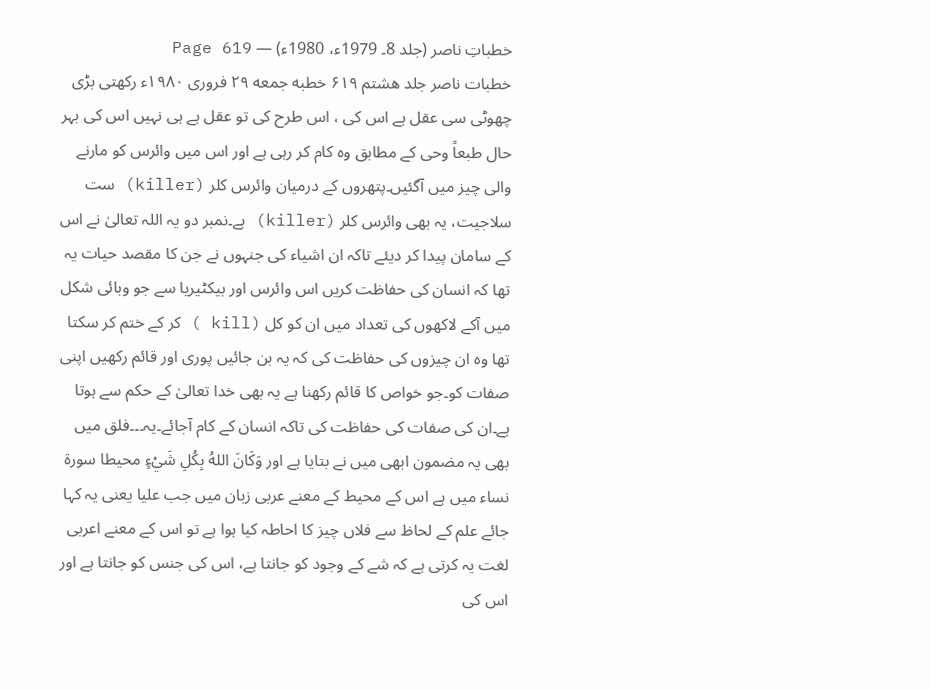خطباتِ ناصر (جلد 8۔ 1979ء، 1980ء) — Page 619
خطبات ناصر جلد هشتم ۶۱۹ خطبه جمعه ۲۹ فروری ۱۹۸۰ء رکھتی بڑی چھوٹی سی عقل ہے اس کی ، اس طرح کی تو عقل ہے ہی نہیں اس کی بہر حال طبعاً وحی کے مطابق وہ کام کر رہی ہے اور اس میں وائرس کو مارنے والی چیز میں آگئیں۔پتھروں کے درمیان وائرس کلر (killer) ست سلاجیت، یہ بھی وائرس کلر (killer) ہے۔نمبر دو یہ اللہ تعالیٰ نے اس کے سامان پیدا کر دیئے تاکہ ان اشیاء کی جنہوں نے جن کا مقصد حیات یہ تھا کہ انسان کی حفاظت کریں اس وائرس اور بیکٹیریا سے جو وبائی شکل میں آکے لاکھوں کی تعداد میں ان کو کل (kill ) کر کے ختم کر سکتا تھا وہ ان چیزوں کی حفاظت کی کہ یہ بن جائیں پوری اور قائم رکھیں اپنی صفات کو۔جو خواص کا قائم رکھنا ہے یہ بھی خدا تعالیٰ کے حکم سے ہوتا ہے۔ان کی صفات کی حفاظت کی تاکہ انسان کے کام آجائے۔یہ۔۔۔فلق میں بھی یہ مضمون ابھی میں نے بتایا ہے اور وَكَانَ اللهُ بِكُلِ شَيْءٍ محيطا سورۃ نساء میں ہے اس کے محیط کے معنے عربی زبان میں جب علیا یعنی یہ کہا جائے علم کے لحاظ سے فلاں چیز کا احاطہ کیا ہوا ہے تو اس کے معنے اعربی لغت یہ کرتی ہے کہ شے کے وجود کو جانتا ہے، اس کی جنس کو جانتا ہے اور اس کی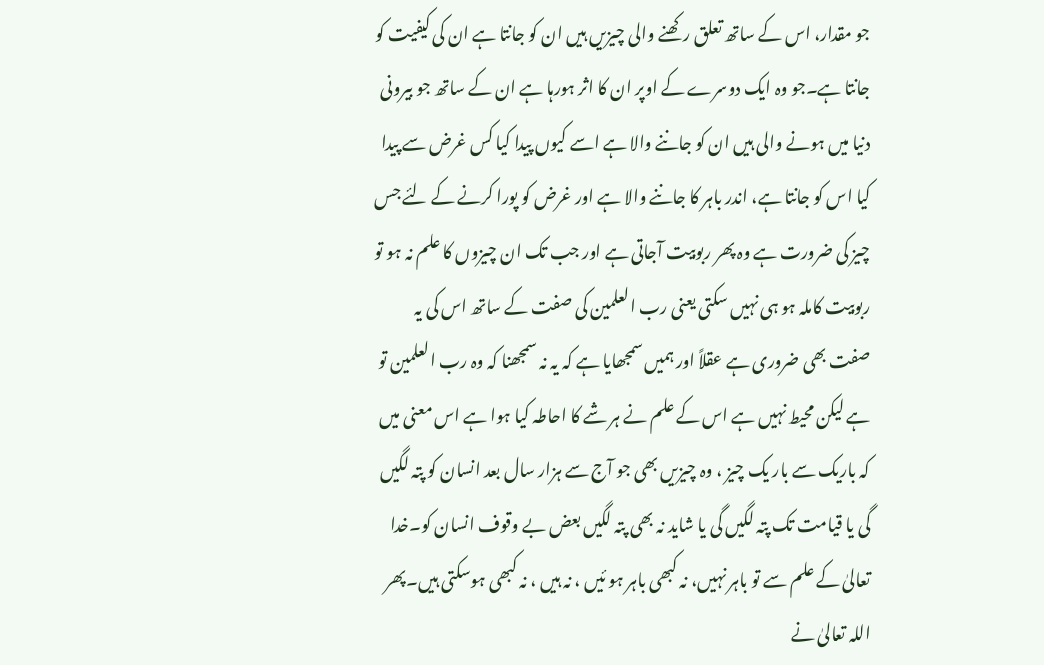جو مقدار، اس کے ساتھ تعلق رکھنے والی چیزیں ہیں ان کو جانتا ہے ان کی کیفیت کو جانتا ہے۔جو وہ ایک دوسرے کے اوپر ان کا اثر ہورہا ہے ان کے ساتھ جو بیرونی دنیا میں ہونے والی ہیں ان کو جاننے والا ہے اسے کیوں پیدا کیا کس غرض سے پیدا کیا اس کو جانتا ہے، اندر باہر کا جاننے والا ہے اور غرض کو پورا کرنے کے لئے جس چیز کی ضرورت ہے وہ پھر ربوبیت آجاتی ہے اور جب تک ان چیزوں کا علم نہ ہو تو ربوبیت کاملہ ہو ہی نہیں سکتی یعنی رب العلمین کی صفت کے ساتھ اس کی یہ صفت بھی ضروری ہے عقلاً اور ہمیں سمجھایا ہے کہ یہ نہ سمجھنا کہ وہ رب العلمین تو ہے لیکن محیط نہیں ہے اس کے علم نے ہر شے کا احاطہ کیا ہوا ہے اس معنی میں کہ باریک سے بار یک چیز ، وہ چیزیں بھی جو آج سے ہزار سال بعد انسان کو پتہ لگیں گی یا قیامت تک پتہ لگیں گی یا شاید نہ بھی پتہ لگیں بعض بے وقوف انسان کو۔خدا تعالیٰ کے علم سے تو باہر نہیں، نہ کبھی باہر ہو ئیں ، نہ ہیں ، نہ کبھی ہوسکتی ہیں۔پھر اللہ تعالیٰ نے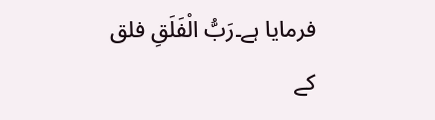فرمایا ہے۔رَبُّ الْفَلَقِ فلق کے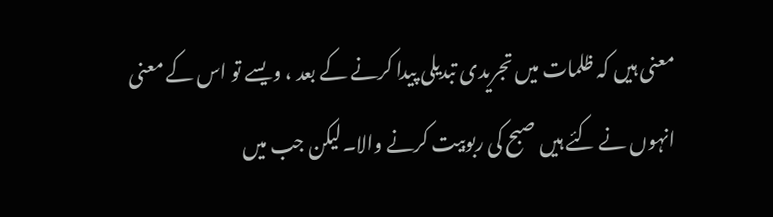معنی ہیں کہ ظلمات میں تجریدی تبدیلی پیدا کرنے کے بعد ، ویسے تو اس کے معنی انہوں نے کئے ہیں صبح کی ربوبیت کرنے والا۔لیکن جب میں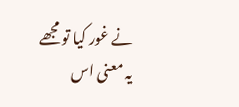نے غور کیا تو مجھے یہ معنی اس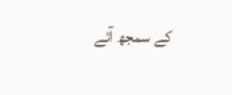کے سمجھ آئے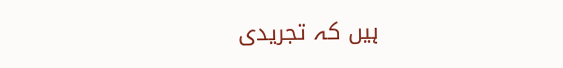ہیں کہ تجریدی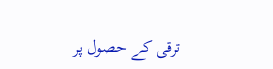ترقی کے حصول پر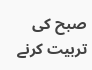صبح کی تربیت کرنے